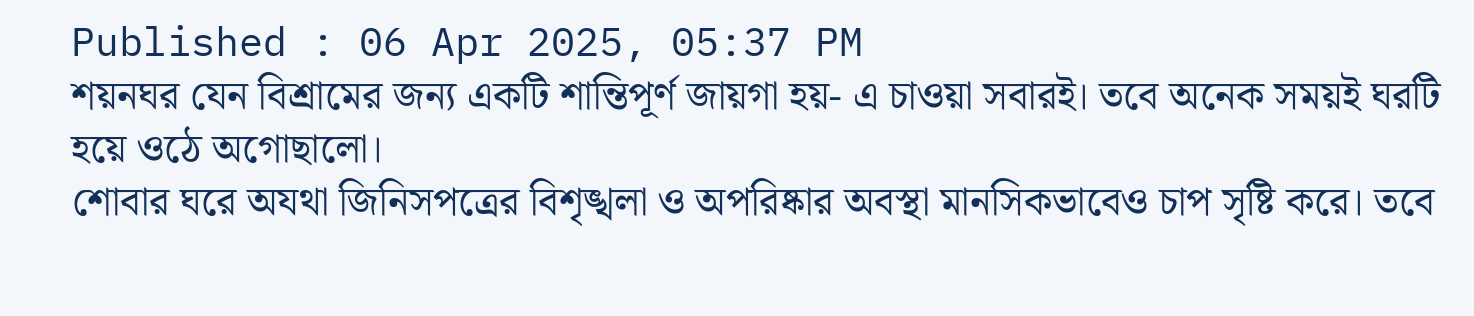Published : 06 Apr 2025, 05:37 PM
শয়নঘর যেন বিশ্রামের জন্য একটি শান্তিপূর্ণ জায়গা হয়- এ চাওয়া সবারই। তবে অনেক সময়ই ঘরটি হয়ে ওঠে অগোছালো।
শোবার ঘরে অযথা জিনিসপত্রের বিশৃঙ্খলা ও অপরিষ্কার অবস্থা মানসিকভাবেও চাপ সৃষ্টি করে। তবে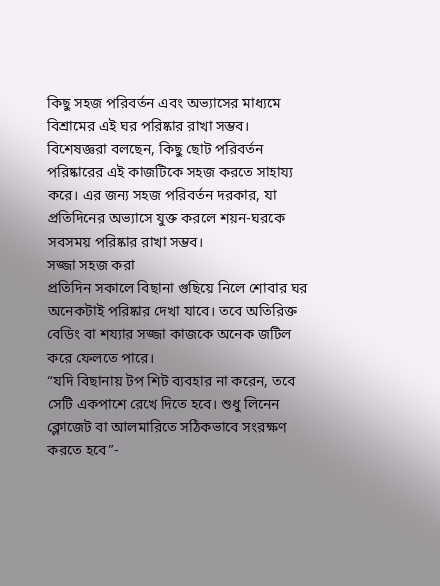কিছু সহজ পরিবর্তন এবং অভ্যাসের মাধ্যমে বিশ্রামের এই ঘর পরিষ্কার রাখা সম্ভব।
বিশেষজ্ঞরা বলছেন, কিছু ছোট পরিবর্তন পরিষ্কারের এই কাজটিকে সহজ করতে সাহায্য করে। এর জন্য সহজ পরিবর্তন দরকার, যা প্রতিদিনের অভ্যাসে যুক্ত করলে শয়ন-ঘরকে সবসময় পরিষ্কার রাখা সম্ভব।
সজ্জা সহজ করা
প্রতিদিন সকালে বিছানা গুছিয়ে নিলে শোবার ঘর অনেকটাই পরিষ্কার দেখা যাবে। তবে অতিরিক্ত বেডিং বা শয্যার সজ্জা কাজকে অনেক জটিল করে ফেলতে পারে।
“যদি বিছানায় টপ শিট ব্যবহার না করেন, তবে সেটি একপাশে রেখে দিতে হবে। শুধু লিনেন ক্লোজেট বা আলমারিতে সঠিকভাবে সংরক্ষণ করতে হবে”-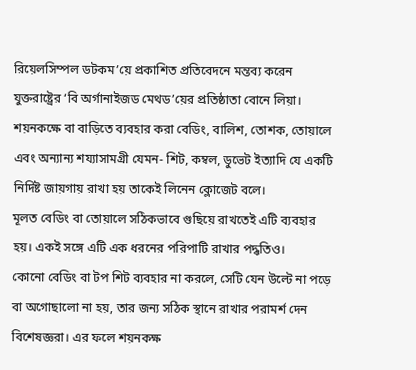রিয়েলসিম্পল ডটকম’য়ে প্রকাশিত প্রতিবেদনে মন্তব্য করেন যুক্তরাষ্ট্রের ‘বি অর্গানাইজড মেথড’য়ের প্রতিষ্ঠাতা বোনে লিয়া।
শয়নকক্ষে বা বাড়িতে ব্যবহার করা বেডিং, বালিশ, তোশক, তোয়ালে এবং অন্যান্য শয্যাসামগ্রী যেমন- শিট, কম্বল, ডুভেট ইত্যাদি যে একটি নির্দিষ্ট জায়গায় রাখা হয় তাকেই লিনেন ক্লোজেট বলে।
মূলত বেডিং বা তোয়ালে সঠিকভাবে গুছিয়ে রাখতেই এটি ব্যবহার হয়। একই সঙ্গে এটি এক ধরনের পরিপাটি রাখার পদ্ধতিও।
কোনো বেডিং বা টপ শিট ব্যবহার না করলে, সেটি যেন উল্টে না পড়ে বা অগোছালো না হয়, তার জন্য সঠিক স্থানে রাখার পরামর্শ দেন বিশেষজ্ঞরা। এর ফলে শয়নকক্ষ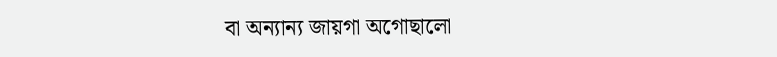বা অন্যান্য জায়গা অগোছালো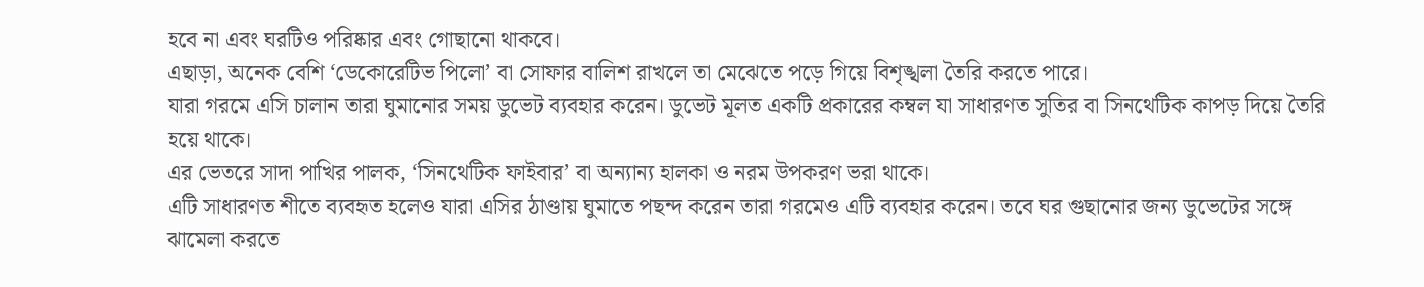হবে না এবং ঘরটিও পরিষ্কার এবং গোছানো থাকবে।
এছাড়া, অনেক বেশি ‘ডেকোরেটিভ পিলো’ বা সোফার বালিশ রাখলে তা মেঝেতে পড়ে গিয়ে বিশৃঙ্খলা তৈরি করতে পারে।
যারা গরমে এসি চালান তারা ঘুমানোর সময় ডুভেট ব্যবহার করেন। ডুভেট মূলত একটি প্রকারের কম্বল যা সাধারণত সুতির বা সিনথেটিক কাপড় দিয়ে তৈরি হয়ে থাকে।
এর ভেতরে সাদা পাখির পালক, ‘সিনথেটিক ফাইবার’ বা অন্যান্য হালকা ও নরম উপকরণ ভরা থাকে।
এটি সাধারণত শীতে ব্যবহৃত হলেও যারা এসির ঠাণ্ডায় ঘুমাতে পছন্দ করেন তারা গরমেও এটি ব্যবহার করেন। তবে ঘর গুছানোর জন্য ডুভেটের সঙ্গে ঝামেলা করতে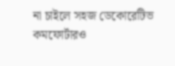না চাইলে সহজ ডেকোরেটিভ কমফোর্টারও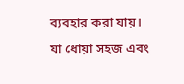ব্যবহার করা যায়।
যা ধোয়া সহজ এবং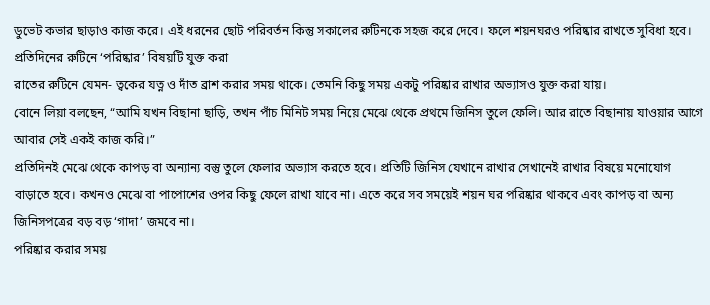ডুভেট কভার ছাড়াও কাজ করে। এই ধরনের ছোট পরিবর্তন কিন্তু সকালের রুটিনকে সহজ করে দেবে। ফলে শয়নঘরও পরিষ্কার রাখতে সুবিধা হবে।
প্রতিদিনের রুটিনে ‘পরিষ্কার’ বিষয়টি যুক্ত করা
রাতের রুটিনে যেমন- ত্বকের যত্ন ও দাঁত ব্রাশ করার সময় থাকে। তেমনি কিছু সময় একটু পরিষ্কার রাখার অভ্যাসও যুক্ত করা যায়।
বোনে লিয়া বলছেন, “আমি যখন বিছানা ছাড়ি, তখন পাঁচ মিনিট সময় নিয়ে মেঝে থেকে প্রথমে জিনিস তুলে ফেলি। আর রাতে বিছানায় যাওয়ার আগে আবার সেই একই কাজ করি।”
প্রতিদিনই মেঝে থেকে কাপড় বা অন্যান্য বস্তু তুলে ফেলার অভ্যাস করতে হবে। প্রতিটি জিনিস যেখানে রাখার সেখানেই রাখার বিষয়ে মনোযোগ বাড়াতে হবে। কখনও মেঝে বা পাপোশের ওপর কিছু ফেলে রাখা যাবে না। এতে করে সব সময়েই শয়ন ঘর পরিষ্কার থাকবে এবং কাপড় বা অন্য জিনিসপত্রের বড় বড় ‘গাদা’ জমবে না।
পরিষ্কার করার সময়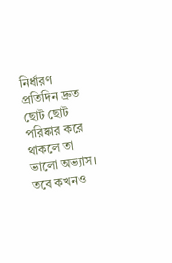নির্ধারণ
প্রতিদিন দ্রুত ছোট ছোট পরিষ্কার করে থাকলে তা ভালো অভ্যাস। তবে কখনও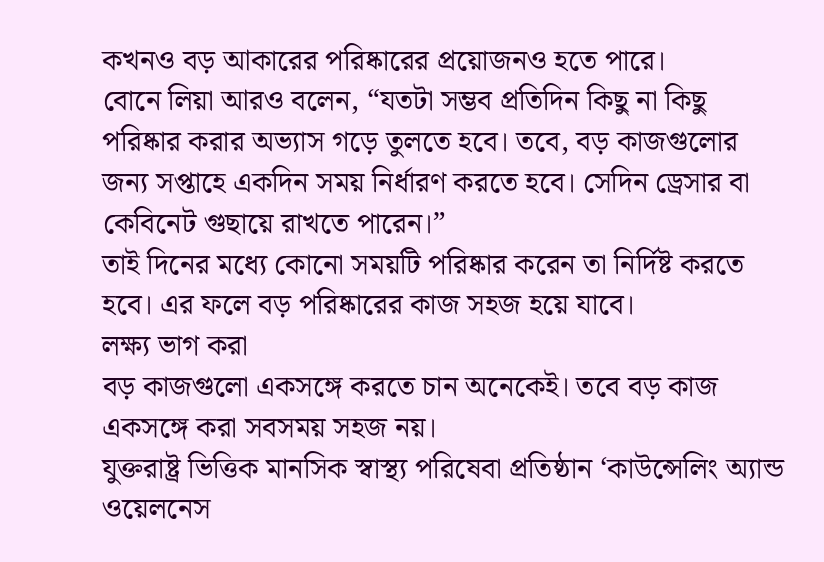কখনও বড় আকারের পরিষ্কারের প্রয়োজনও হতে পারে।
বোনে লিয়া আরও বলেন, “যতটা সম্ভব প্রতিদিন কিছু না কিছু পরিষ্কার করার অভ্যাস গড়ে তুলতে হবে। তবে, বড় কাজগুলোর জন্য সপ্তাহে একদিন সময় নির্ধারণ করতে হবে। সেদিন ড্রেসার বা কেবিনেট গুছায়ে রাখতে পারেন।”
তাই দিনের মধ্যে কোনো সময়টি পরিষ্কার করেন তা নির্দিষ্ট করতে হবে। এর ফলে বড় পরিষ্কারের কাজ সহজ হয়ে যাবে।
লক্ষ্য ভাগ করা
বড় কাজগুলো একসঙ্গে করতে চান অনেকেই। তবে বড় কাজ একসঙ্গে করা সবসময় সহজ নয়।
যুক্তরাষ্ট্র ভিত্তিক মানসিক স্বাস্থ্য পরিষেবা প্রতিষ্ঠান ‘কাউন্সেলিং অ্যান্ড ওয়েলনেস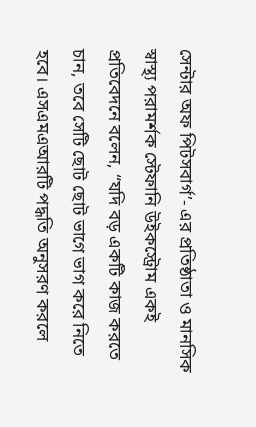সেন্টার অফ পিটসবার্গ’- এর প্রতিষ্ঠাতা ও মানসিক স্বাস্থ্য পরামর্শক স্টেফানি উইকস্ট্রোম একই প্রতিবেদনে বলেন, “যদি বড় একটি কাজ করতে চান, তবে সেটি ছোট ছোট ভাগে ভাগ করে নিতে হবে। এসএমএআরটি পদ্ধতি অনুসরণ করলে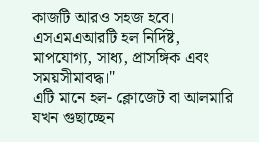কাজটি আরও সহজ হবে। এসএমএআরটি হল নির্দিষ্ট, মাপযোগ্য, সাধ্য, প্রাসঙ্গিক এবং সময়সীমাবদ্ধ।"
এটি মানে হল- ক্লোজেট বা আলমারি যখন গুছাচ্ছেন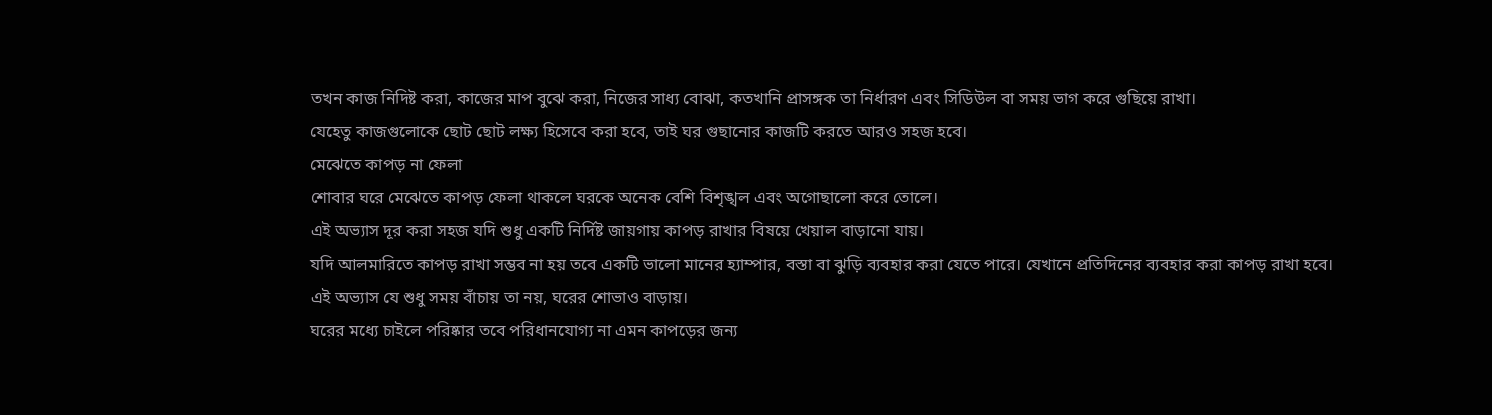তখন কাজ নিদিষ্ট করা, কাজের মাপ বুঝে করা, নিজের সাধ্য বোঝা, কতখানি প্রাসঙ্গক তা নির্ধারণ এবং সিডিউল বা সময় ভাগ করে গুছিয়ে রাখা।
যেহেতু কাজগুলোকে ছোট ছোট লক্ষ্য হিসেবে করা হবে, তাই ঘর গুছানোর কাজটি করতে আরও সহজ হবে।
মেঝেতে কাপড় না ফেলা
শোবার ঘরে মেঝেতে কাপড় ফেলা থাকলে ঘরকে অনেক বেশি বিশৃঙ্খল এবং অগোছালো করে তোলে।
এই অভ্যাস দূর করা সহজ যদি শুধু একটি নির্দিষ্ট জায়গায় কাপড় রাখার বিষয়ে খেয়াল বাড়ানো যায়।
যদি আলমারিতে কাপড় রাখা সম্ভব না হয় তবে একটি ভালো মানের হ্যাম্পার, বস্তা বা ঝুড়ি ব্যবহার করা যেতে পারে। যেখানে প্রতিদিনের ব্যবহার করা কাপড় রাখা হবে।
এই অভ্যাস যে শুধু সময় বাঁচায় তা নয়, ঘরের শোভাও বাড়ায়।
ঘরের মধ্যে চাইলে পরিষ্কার তবে পরিধানযোগ্য না এমন কাপড়ের জন্য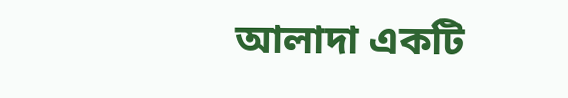আলাদা একটি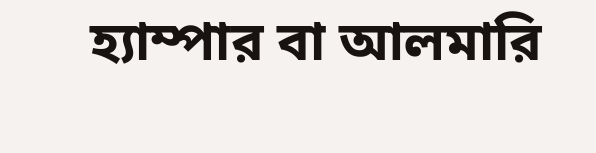হ্যাম্পার বা আলমারি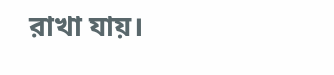রাখা যায়।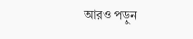আরও পড়ুন